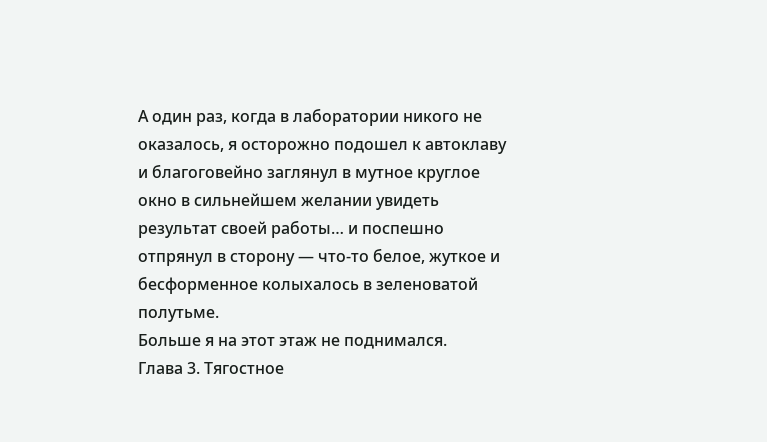А один раз, когда в лаборатории никого не оказалось, я осторожно подошел к автоклаву и благоговейно заглянул в мутное круглое окно в сильнейшем желании увидеть результат своей работы… и поспешно отпрянул в сторону — что-то белое, жуткое и бесформенное колыхалось в зеленоватой полутьме.
Больше я на этот этаж не поднимался.
Глава 3. Тягостное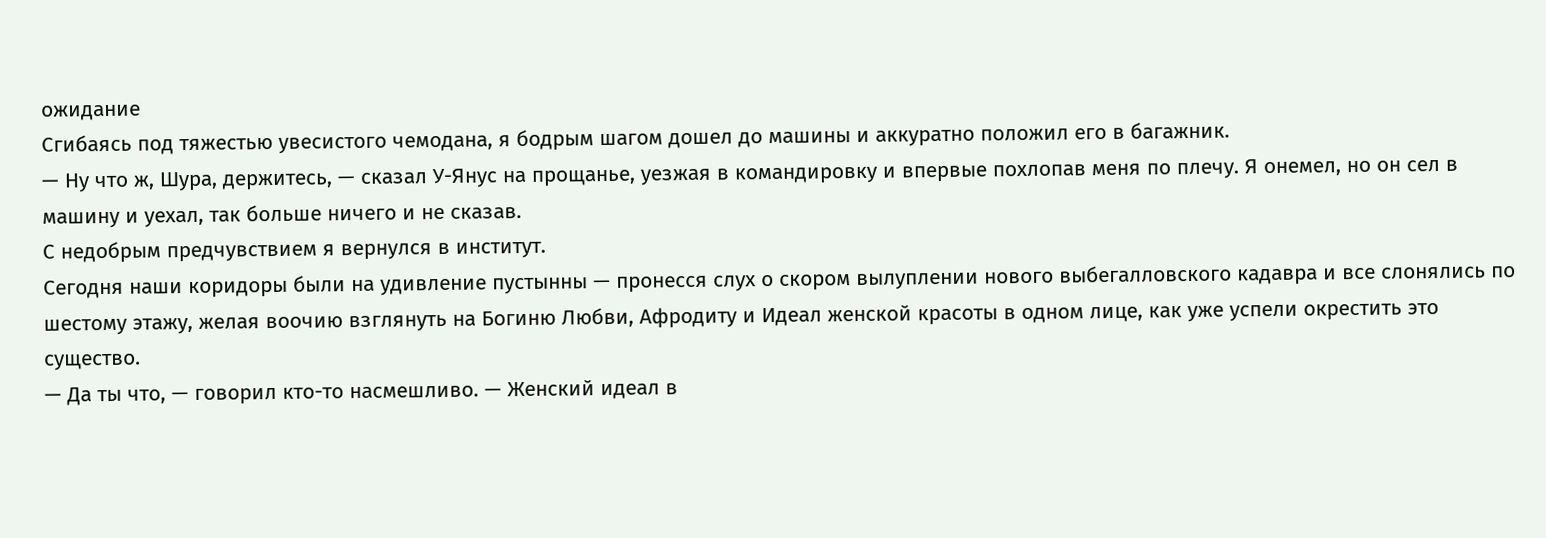ожидание
Сгибаясь под тяжестью увесистого чемодана, я бодрым шагом дошел до машины и аккуратно положил его в багажник.
— Ну что ж, Шура, держитесь, — сказал У-Янус на прощанье, уезжая в командировку и впервые похлопав меня по плечу. Я онемел, но он сел в машину и уехал, так больше ничего и не сказав.
С недобрым предчувствием я вернулся в институт.
Сегодня наши коридоры были на удивление пустынны — пронесся слух о скором вылуплении нового выбегалловского кадавра и все слонялись по шестому этажу, желая воочию взглянуть на Богиню Любви, Афродиту и Идеал женской красоты в одном лице, как уже успели окрестить это существо.
— Да ты что, — говорил кто-то насмешливо. — Женский идеал в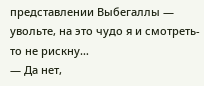представлении Выбегаллы — увольте, на это чудо я и смотреть-то не рискну…
— Да нет,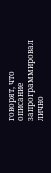говорят, что описание запрограммировал лично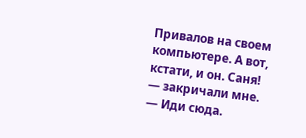Привалов на своем компьютере. А вот, кстати, и он. Саня! — закричали мне. — Иди сюда.